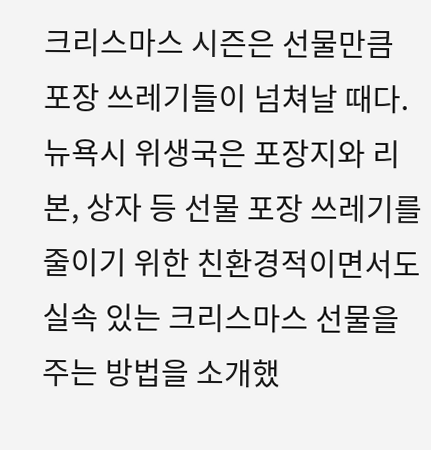크리스마스 시즌은 선물만큼 포장 쓰레기들이 넘쳐날 때다.
뉴욕시 위생국은 포장지와 리본, 상자 등 선물 포장 쓰레기를 줄이기 위한 친환경적이면서도 실속 있는 크리스마스 선물을 주는 방법을 소개했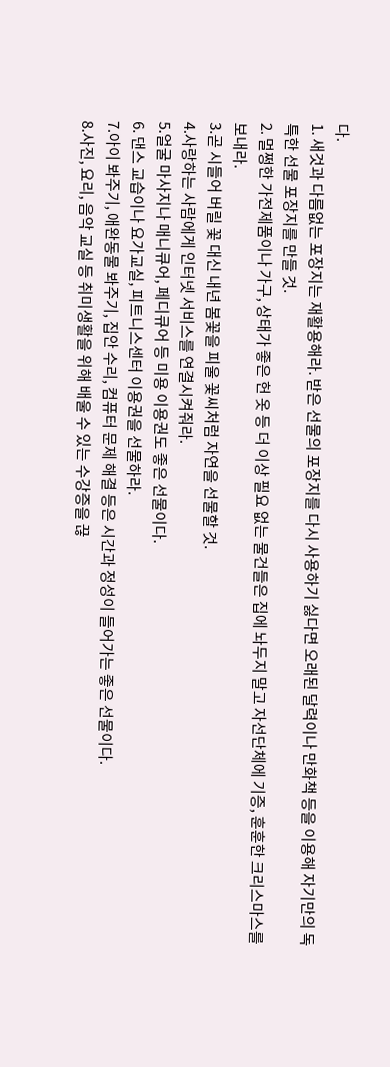다.
1. 새것과 다름없는 포장지는 재활용해라. 받은 선물의 포장지를 다시 사용하기 싫다면 오래된 달력이나 만화책 등을 이용해 자기만의 독특한 선물 포장지를 만들 것.
2. 멀쩡한 가전제품이나 가구, 상태가 좋은 헌 옷 등 더 이상 필요 없는 물건들은 집에 놔두지 말고 자선단체에 기증, 훈훈한 크리스마스를 보내라.
3.곧 시들어 버릴 꽃 대신 내년 봄꽃을 피울 꽃씨처럼 자연을 선물할 것.
4.사랑하는 사람에게 인터넷 서비스를 연결시켜줘라.
5.얼굴 마사지나 매니큐어, 페디큐어 등 미용 이용권도 좋은 선물이다.
6. 댄스 교습이나 요가교실, 피트니스센터 이용권을 선물하라.
7.아이 봐주기, 애완동물 봐주기, 집안 수리, 컴퓨터 문제 해결 등은 시간과 정성이 들어가는 좋은 선물이다.
8.사진, 요리, 음악 교실 등 취미생활을 위해 배울 수 있는 수강증을 끊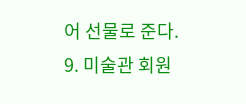어 선물로 준다.
9. 미술관 회원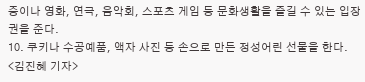증이나 영화, 연극, 음악회, 스포츠 게임 등 문화생활을 즐길 수 있는 입장권을 준다.
10. 쿠키나 수공예품, 액자 사진 등 손으로 만든 정성어린 선물을 한다.
<김진혜 기자>